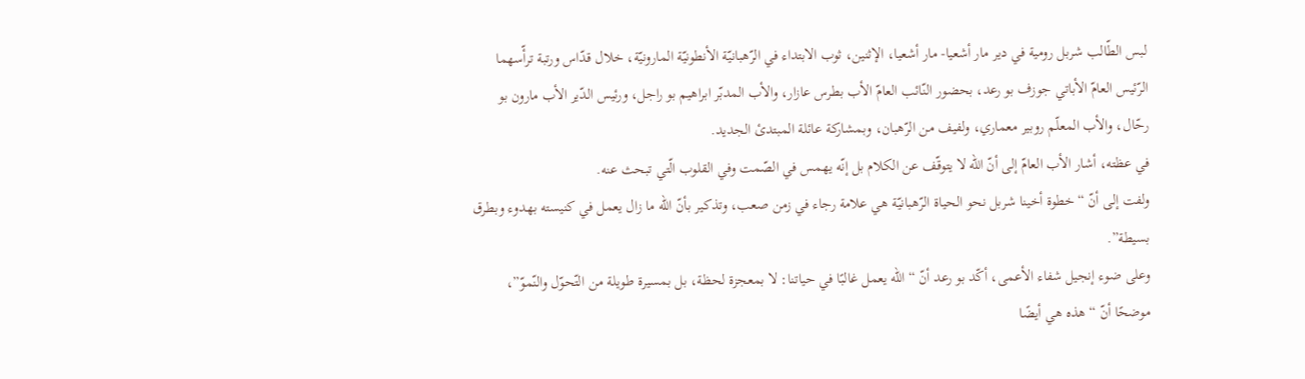لبس الطّالب شربل رومية في دير مار أشعيا- مار أشعيا، الإثنين، ثوب الابتداء في الرّهبانيّة الأنطونيّة المارونيّة، خلال قدّاس ورتبة ترأّسهما الرّئيس العامّ الأباتي جوزف بو رعد، بحضور النّائب العامّ الأب بطرس عازار، والأب المدبّر ابراهيم بو راجل، ورئيس الدّير الأب مارون بو رحّال، والأب المعلّم روبير معماري، ولفيف من الرّهبان، وبمشاركة عائلة المبتدئ الجديد.
في عظته، أشار الأب العامّ إلى أنّ الله لا يتوقّف عن الكلام بل إنّه يهمس في الصّمت وفي القلوب الّتي تبحث عنه.
ولفت إلى أنّ “خطوة أخينا شربل نحو الحياة الرّهبانيّة هي علامة رجاء في زمن صعب، وتذكير بأنّ الله ما زال يعمل في كنيسته بهدوء وبطرق بسيطة”.
وعلى ضوء إنجيل شفاء الأعمى، أكّد بو رعد أنّ “الله يعمل غالبًا في حياتنا: لا بمعجزة لحظة، بل بمسيرة طويلة من التّحوّل والنّموّ”، موضحًا أنّ “هذه هي أيضًا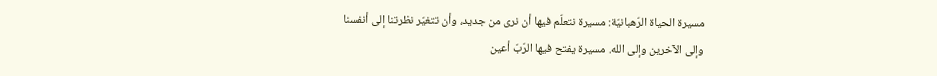مسيرة الحياة الرّهبانيّة: مسيرة نتعلّم فيها أن نرى من جديد، وأن تتغيّر نظرتنا إلى أنفسنا وإلى الآخرين وإلى الله. مسيرة يفتح فيها الرّبّ أعين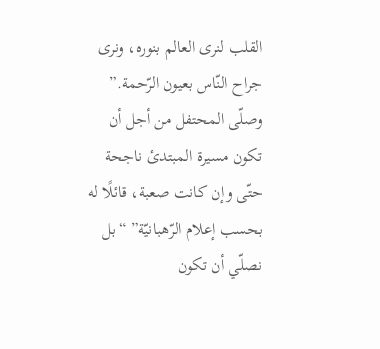القلب لنرى العالم بنوره، ونرى جراح النّاس بعيون الرّحمة.”
وصلّى المحتفل من أجل أن تكون مسيرة المبتدئ ناجحة حتّى وإن كانت صعبة، قائلًا له بحسب إعلام الرّهبانيّة” “بل نصلّي أن تكون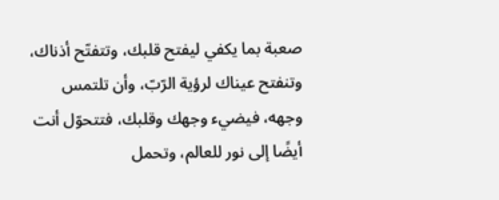صعبة بما يكفي ليفتح قلبك، وتتفتّح أذناك، وتنفتح عيناك لرؤية الرّبّ، وأن تلتمس وجهه، فيضيء وجهك وقلبك، فتتحوّل أنت أيضًا إلى نور للعالم، وتحمل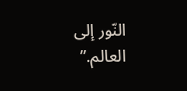النّور إلى العالم.”